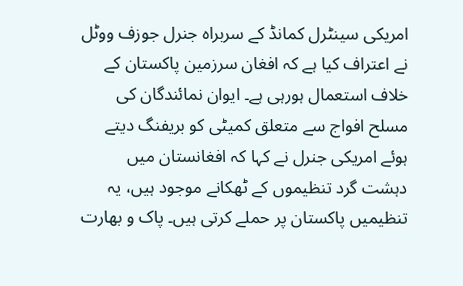امریکی سینٹرل کمانڈ کے سربراہ جنرل جوزف ووٹل نے اعتراف کیا ہے کہ افغان سرزمین پاکستان کے خلاف استعمال ہورہی ہے۔ ایوان نمائندگان کی مسلح افواج سے متعلق کمیٹی کو بریفنگ دیتے ہوئے امریکی جنرل نے کہا کہ افغانستان میں دہشت گرد تنظیموں کے ٹھکانے موجود ہیں، یہ تنظیمیں پاکستان پر حملے کرتی ہیں۔ پاک و بھارت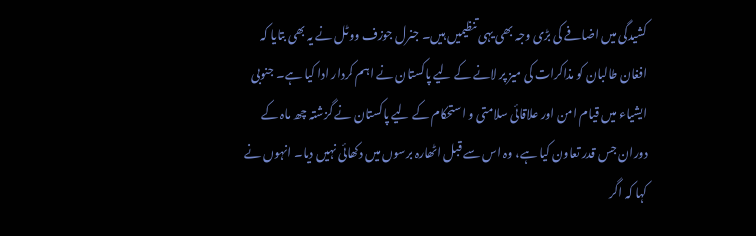کشیدگی میں اضافے کی بڑی وجہ بھی یہی تنظیمیں ہیں۔ جنرل جوزف ووٹل نے یہ بھی بتایا کہ افغان طالبان کو مذاکرات کی میز پر لانے کے لیے پاکستان نے اہم کردار ادا کیا ہے۔ جنوبی ایشیاء میں قیام امن اور علاقائی سلامتی و استحکام کے لیے پاکستان نے گزشتہ چھ ماہ کے دوران جس قدر تعاون کیا ہے، وہ اس سے قبل اٹھارہ برسوں میں دکھائی نہیں دیا۔ انہوں نے کہا کہ اگر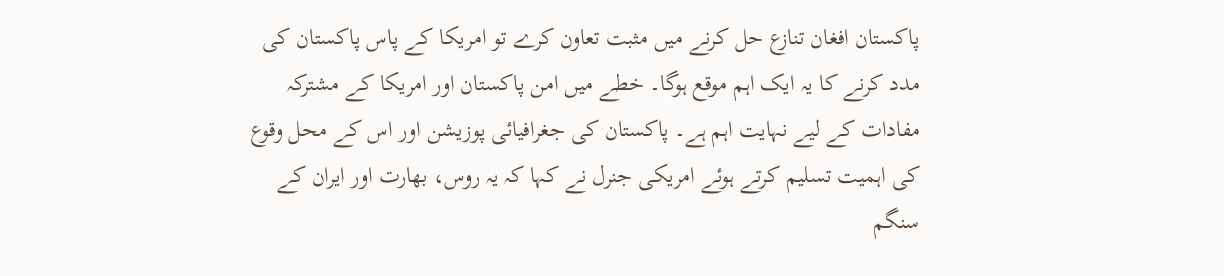پاکستان افغان تنازع حل کرنے میں مثبت تعاون کرے تو امریکا کے پاس پاکستان کی مدد کرنے کا یہ ایک اہم موقع ہوگا۔ خطے میں امن پاکستان اور امریکا کے مشترکہ مفادات کے لیے نہایت اہم ہے۔ پاکستان کی جغرافیائی پوزیشن اور اس کے محل وقوع کی اہمیت تسلیم کرتے ہوئے امریکی جنرل نے کہا کہ یہ روس، بھارت اور ایران کے سنگم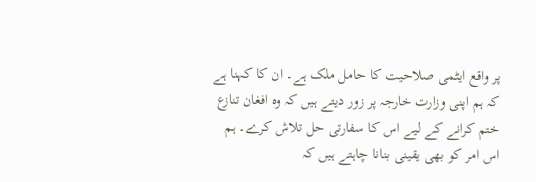پر واقع ایٹمی صلاحیت کا حامل ملک ہے۔ ان کا کہنا ہے کہ ہم اپنی وزارت خارجہ پر زور دیتے ہیں کہ وہ افغان تنازع ختم کرانے کے لیے اس کا سفارتی حل تلاش کرے۔ ہم اس امر کو بھی یقینی بنانا چاہتے ہیں کہ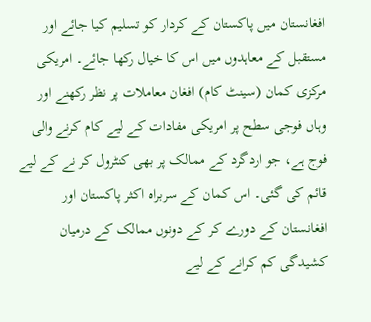افغانستان میں پاکستان کے کردار کو تسلیم کیا جائے اور مستقبل کے معاہدوں میں اس کا خیال رکھا جائے۔ امریکی مرکزی کمان (سینٹ کام) افغان معاملات پر نظر رکھنے اور وہاں فوجی سطح پر امریکی مفادات کے لیے کام کرنے والی فوج ہے، جو اردگرد کے ممالک پر بھی کنٹرول کر نے کے لیے قائم کی گئی۔ اس کمان کے سربراہ اکثر پاکستان اور افغانستان کے دورے کر کے دونوں ممالک کے درمیان کشیدگی کم کرانے کے لیے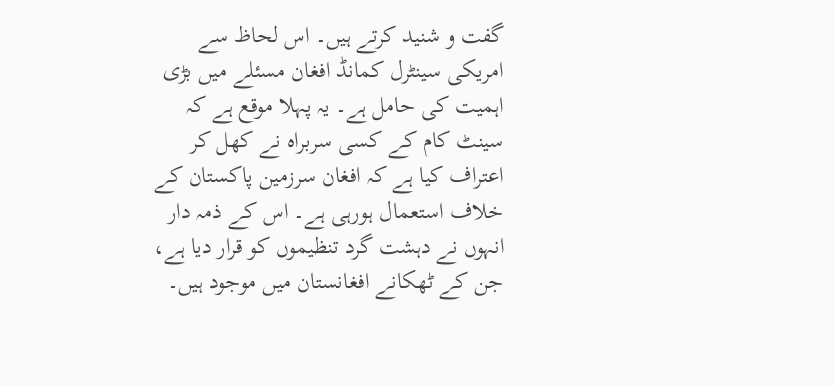گفت و شنید کرتے ہیں۔ اس لحاظ سے امریکی سینٹرل کمانڈ افغان مسئلے میں بڑی اہمیت کی حامل ہے۔ یہ پہلا موقع ہے کہ سینٹ کام کے کسی سربراہ نے کھل کر اعتراف کیا ہے کہ افغان سرزمین پاکستان کے خلاف استعمال ہورہی ہے۔ اس کے ذمہ دار انہوں نے دہشت گرد تنظیموں کو قرار دیا ہے، جن کے ٹھکانے افغانستان میں موجود ہیں۔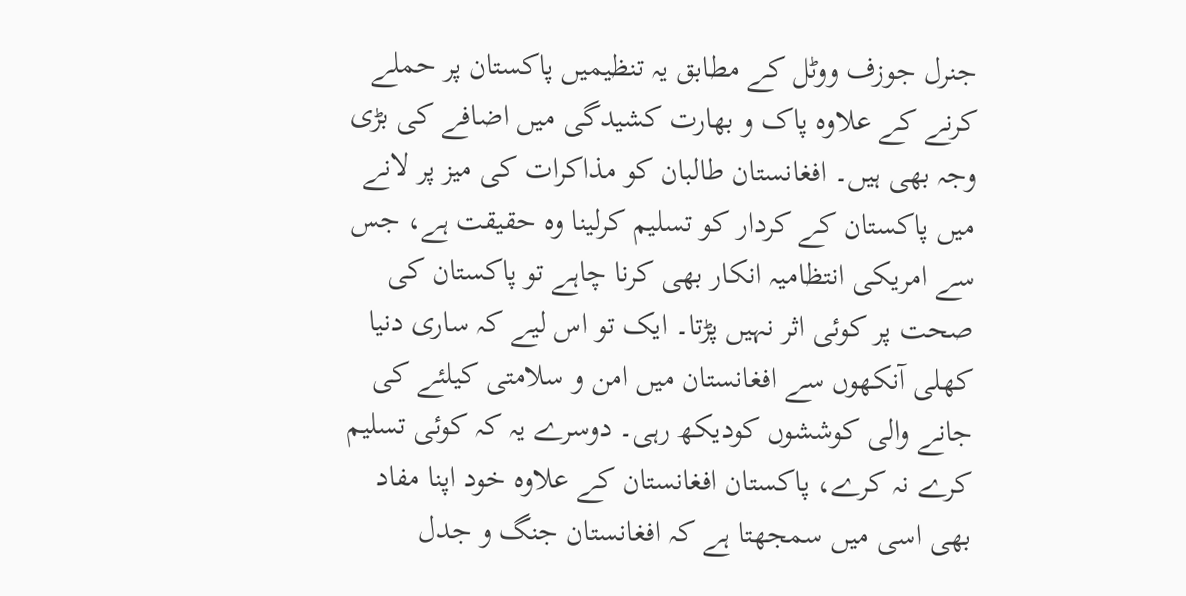جنرل جوزف ووٹل کے مطابق یہ تنظیمیں پاکستان پر حملے کرنے کے علاوہ پاک و بھارت کشیدگی میں اضافے کی بڑی وجہ بھی ہیں۔ افغانستان طالبان کو مذاکرات کی میز پر لانے میں پاکستان کے کردار کو تسلیم کرلینا وہ حقیقت ہے، جس سے امریکی انتظامیہ انکار بھی کرنا چاہے تو پاکستان کی صحت پر کوئی اثر نہیں پڑتا۔ ایک تو اس لیے کہ ساری دنیا کھلی آنکھوں سے افغانستان میں امن و سلامتی کیلئے کی جانے والی کوششوں کودیکھ رہی۔ دوسرے یہ کہ کوئی تسلیم کرے نہ کرے، پاکستان افغانستان کے علاوہ خود اپنا مفاد بھی اسی میں سمجھتا ہے کہ افغانستان جنگ و جدل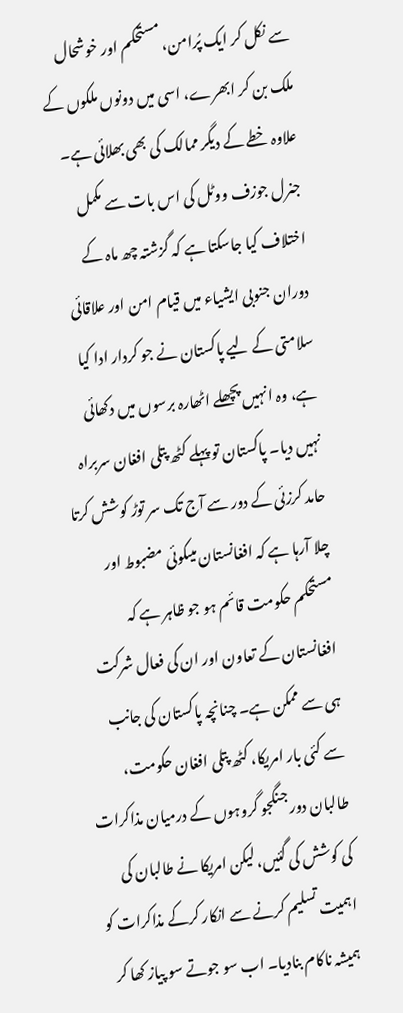سے نکل کر ایک پُرامن، مستحکم اور خوشحال ملک بن کر ابھرے، اسی میں دونوں ملکوں کے علاوہ خطے کے دیگر ممالک کی بھی بھلائی ہے۔
جنرل جوزف ووٹل کی اس بات سے مکمل اختلاف کیا جاسکتا ہے کہ گزشتہ چھ ماہ کے دوران جنوبی ایشیاء میں قیام امن اور علاقائی سلامتی کے لیے پاکستان نے جو کردار ادا کیا ہے، وہ انہیں پچھلے اٹھارہ برسوں میں دکھائی نہیں دیا۔ پاکستان تو پہلے کٹھ پتلی افغان سربراہ حامد کرزئی کے دور سے آج تک سر توڑ کوشش کرتا چلا آرہا ہے کہ افغانستان میںکوئی مضبوط اور مستحکم حکومت قائم ہو جو ظاہر ہے کہ افغانستان کے تعاون اور ان کی فعال شرکت ہی سے ممکن ہے۔ چنانچہ پاکستان کی جانب سے کئی بار امریکا، کٹھ پتلی افغان حکومت، طالبان دور جنگجو گروہوں کے درمیان مذاکرات کی کوشش کی گئیں، لیکن امریکا نے طالبان کی اہمیت تسلیم کرنے سے انکار کرکے مذاکرات کو ہمیشہ ناکام بنادیا۔ اب سو جوتے سو پیاز کھا کر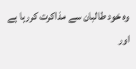وہ خود طالبان سے مذاکرت کررہا ہے اور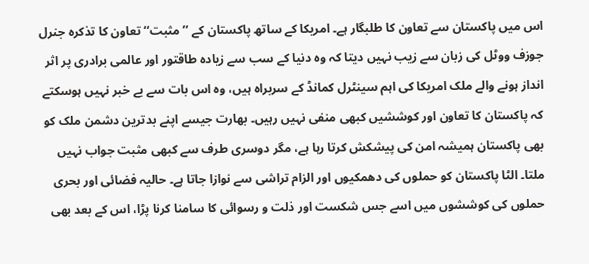اس میں پاکستان سے تعاون کا طلبگار ہے۔ امریکا کے ساتھ پاکستان کے ’’مثبت‘‘ تعاون کا تذکرہ جنرل جوزف ووٹل کی زبان سے زیب نہیں دیتا کہ وہ دنیا کے سب سے زیادہ طاقتور اور عالمی برادری پر اثر انداز ہونے والے ملک امریکا کی اہم سینٹرل کمانڈ کے سربراہ ہیں، وہ اس بات سے بے خبر نہیں ہوسکتے کہ پاکستان کا تعاون اور کوششیں کبھی منفی نہیں رہیں۔ بھارت جیسے اپنے بدترین دشمن ملک کو بھی پاکستان ہمیشہ امن کی پیشکش کرتا رہا ہے، مگر دوسری طرف سے کبھی مثبت جواب نہیں ملتا۔ الٹا پاکستان کو حملوں کی دھمکیوں اور الزام تراشی سے نوازا جاتا ہے۔ حالیہ فضائی اور بحری حملوں کی کوششوں میں اسے جس شکست اور ذلت و رسوائی کا سامنا کرنا پڑا، اس کے بعد بھی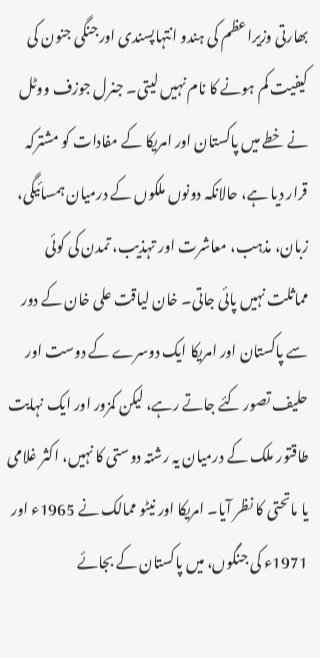بھارتی وزیراعظم کی ہندو انتہاپسندی اورجنگی جنون کی کیفیت کم ہونے کا نام نہیں لیتی۔ جنرل جوزف ووٹل نے خطے میں پاکستان اور امریکا کے مفادات کو مشترکہ قرار دیا ہے، حالانکہ دونوں ملکوں کے درمیان ہمسائیگی، زبان، مذہب، معاشرت اور تہذیب، تمدن کی کوئی مماثلت نہیں پائی جاتی۔ خان لیاقت علی خان کے دور سے پاکستان اور امریکا ایک دوسرے کے دوست اور حلیف تصور کئے جاتے رہے، لیکن کمزور اور ایک نہایت طاقتور ملک کے درمیان یہ رشتہ دوستی کا نہیں، اکثر غلامی یا ماتحتی کا نظر آیا۔ امریکا اور نیٹو ممالک نے 1965ء اور 1971ء کی جنگوں، میں پاکستان کے بجائے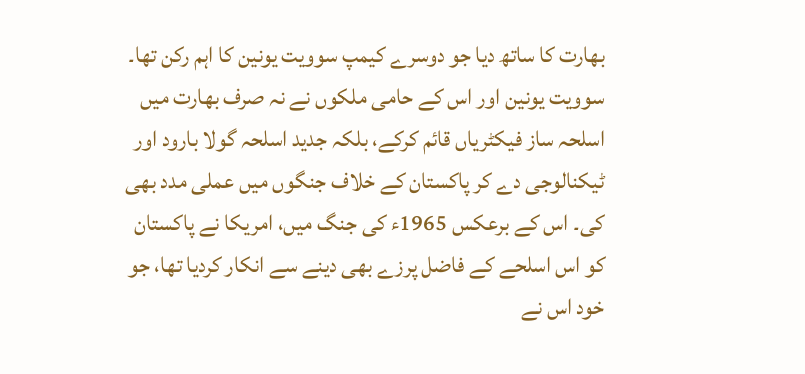بھارت کا ساتھ دیا جو دوسرے کیمپ سوویت یونین کا اہم رکن تھا۔ سوویت یونین اور اس کے حامی ملکوں نے نہ صرف بھارت میں اسلحہ ساز فیکٹریاں قائم کرکے، بلکہ جدید اسلحہ گولا بارود اور ٹیکنالوجی دے کر پاکستان کے خلاف جنگوں میں عملی مدد بھی کی۔ اس کے برعکس 1965ء کی جنگ میں، امریکا نے پاکستان کو اس اسلحے کے فاضل پرزے بھی دینے سے انکار کردیا تھا، جو خود اس نے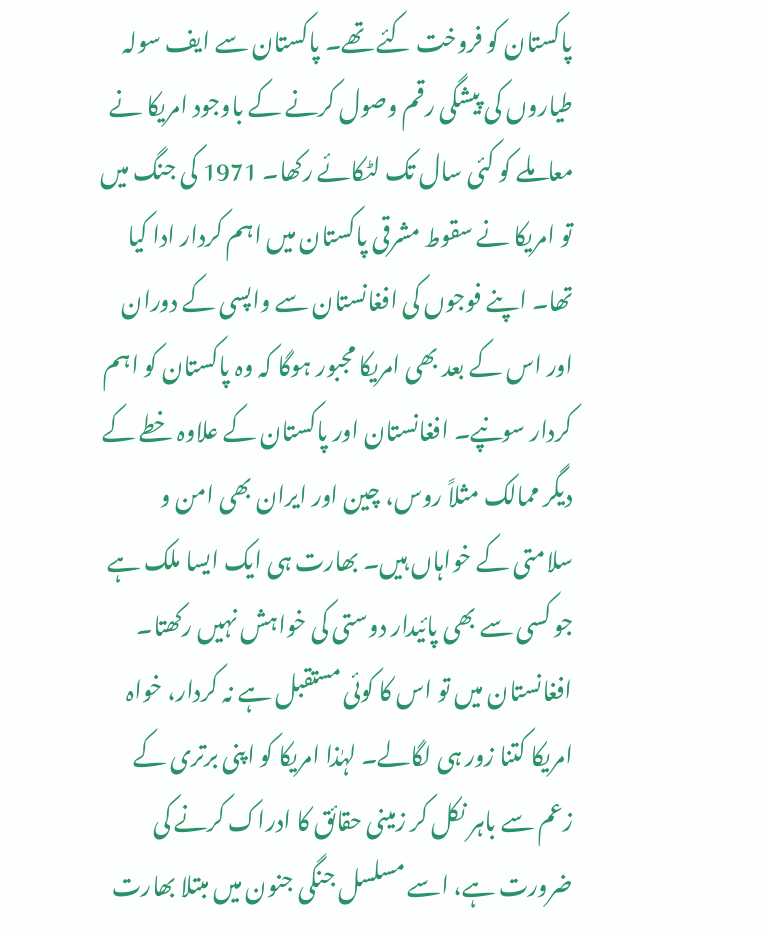پاکستان کو فروخت کئے تھے۔ پاکستان سے ایف سولہ طیاروں کی پیشگی رقم وصول کرنے کے باوجود امریکا نے معاملے کو کئی سال تک لٹکائے رکھا۔ 1971 کی جنگ میں تو امریکا نے سقوط مشرقی پاکستان میں اہم کردار ادا کیا تھا۔ اپنے فوجوں کی افغانستان سے واپسی کے دوران اور اس کے بعد بھی امریکا مجبور ہوگا کہ وہ پاکستان کو اہم کردار سونپے۔ افغانستان اور پاکستان کے علاوہ خطے کے دیگر ممالک مثلاً روس، چین اور ایران بھی امن و سلامتی کے خواہاں ہیں۔ بھارت ہی ایک ایسا ملک ہے جو کسی سے بھی پائیدار دوستی کی خواہش نہیں رکھتا۔ افغانستان میں تو اس کا کوئی مستقبل ہے نہ کردار، خواہ امریکا کتنا زور ہی لگالے۔ لہٰذا امریکا کو اپنی برتری کے زعم سے باہر نکل کر زمینی حقائق کا ادراک کرنے کی ضرورت ہے، اسے مسلسل جنگی جنون میں مبتلا بھارت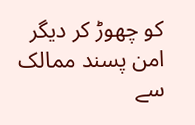کو چھوڑ کر دیگر امن پسند ممالک سے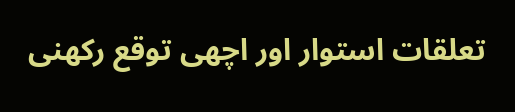تعلقات استوار اور اچھی توقع رکھنی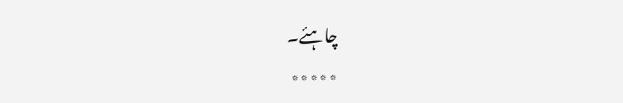چاہئے۔
٭٭٭٭٭